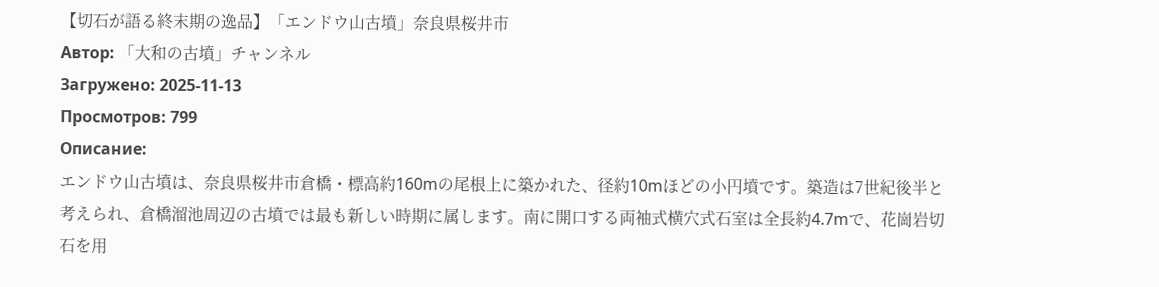【切石が語る終末期の逸品】「エンドウ山古墳」奈良県桜井市
Автор: 「大和の古墳」チャンネル
Загружено: 2025-11-13
Просмотров: 799
Описание:
エンドウ山古墳は、奈良県桜井市倉橋・標高約160mの尾根上に築かれた、径約10mほどの小円墳です。築造は7世紀後半と考えられ、倉橋溜池周辺の古墳では最も新しい時期に属します。南に開口する両袖式横穴式石室は全長約4.7mで、花崗岩切石を用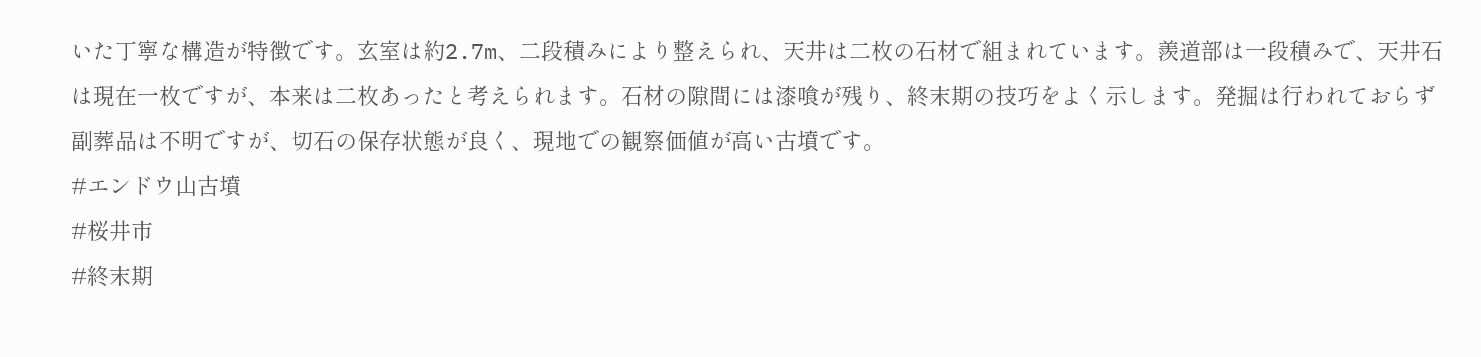いた丁寧な構造が特徴です。玄室は約2.7m、二段積みにより整えられ、天井は二枚の石材で組まれています。羨道部は一段積みで、天井石は現在一枚ですが、本来は二枚あったと考えられます。石材の隙間には漆喰が残り、終末期の技巧をよく示します。発掘は行われておらず副葬品は不明ですが、切石の保存状態が良く、現地での観察価値が高い古墳です。
#エンドウ山古墳
#桜井市
#終末期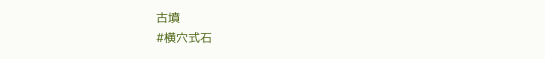古墳
#横穴式石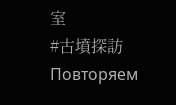室
#古墳探訪
Повторяем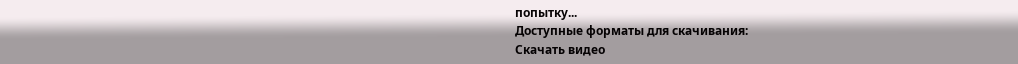попытку...
Доступные форматы для скачивания:
Скачать видео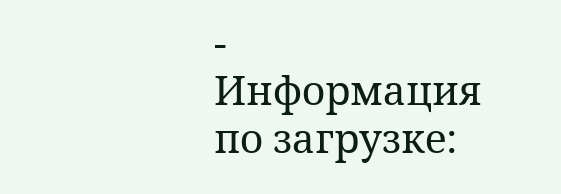-
Информация по загрузке: